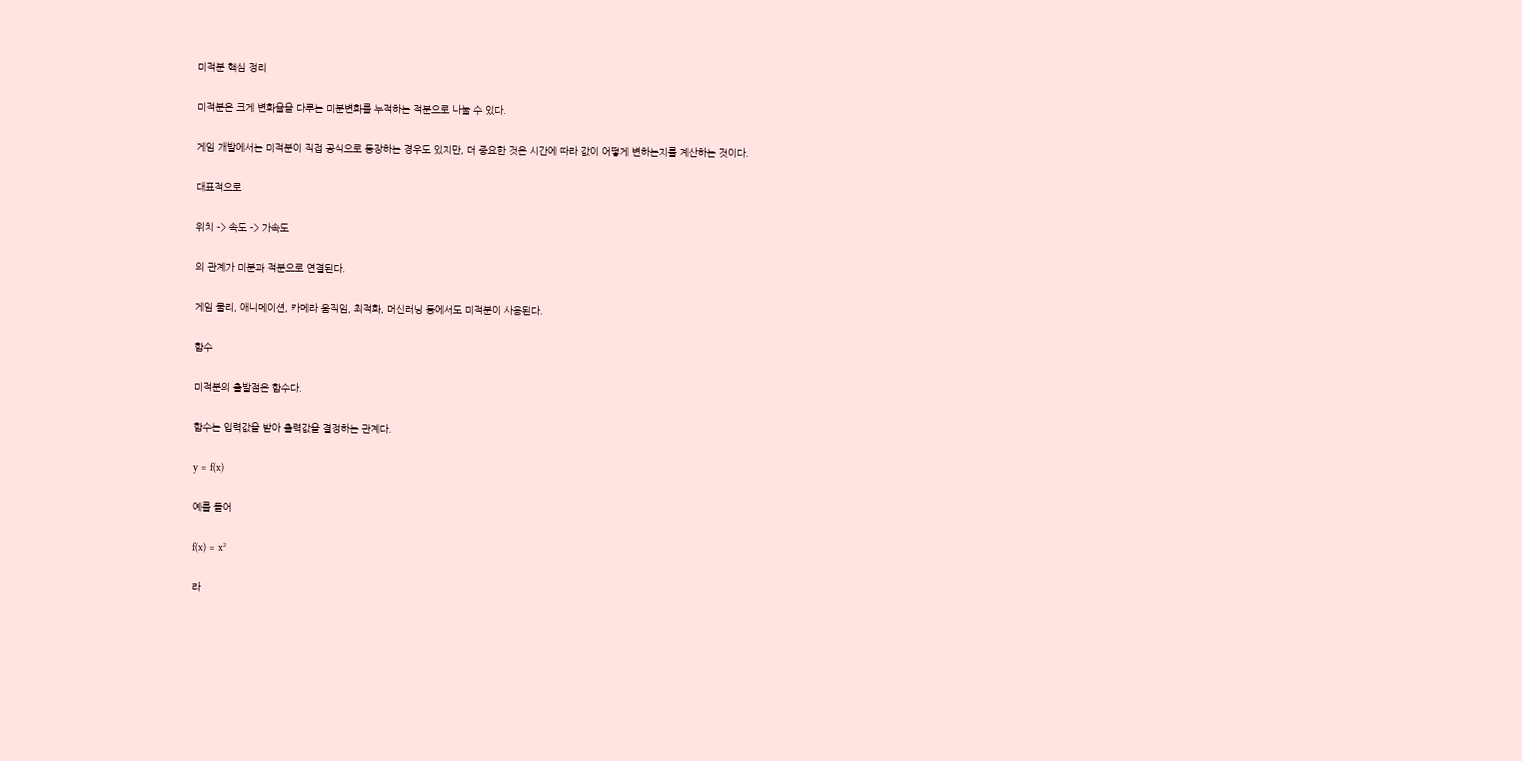미적분 핵심 정리

미적분은 크게 변화율을 다루는 미분변화를 누적하는 적분으로 나눌 수 있다.

게임 개발에서는 미적분이 직접 공식으로 등장하는 경우도 있지만, 더 중요한 것은 시간에 따라 값이 어떻게 변하는지를 계산하는 것이다.

대표적으로

위치 -> 속도 -> 가속도

의 관계가 미분과 적분으로 연결된다.

게임 물리, 애니메이션, 카메라 움직임, 최적화, 머신러닝 등에서도 미적분이 사용된다.

함수

미적분의 출발점은 함수다.

함수는 입력값을 받아 출력값을 결정하는 관계다.

y = f(x)

예를 들어

f(x) = x²

라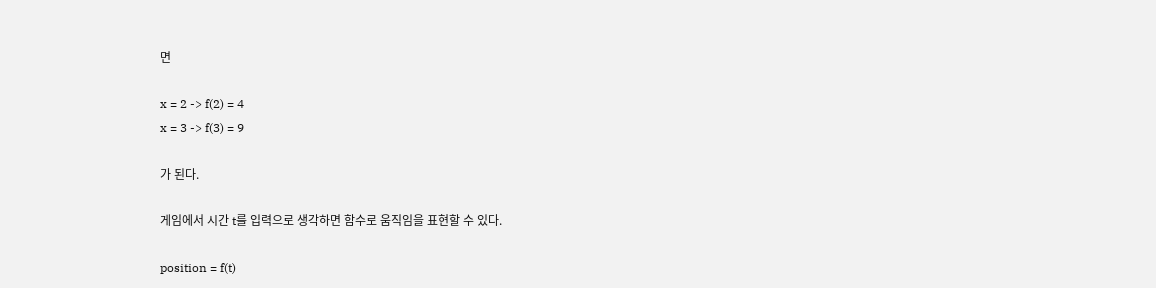면

x = 2 -> f(2) = 4
x = 3 -> f(3) = 9

가 된다.

게임에서 시간 t를 입력으로 생각하면 함수로 움직임을 표현할 수 있다.

position = f(t)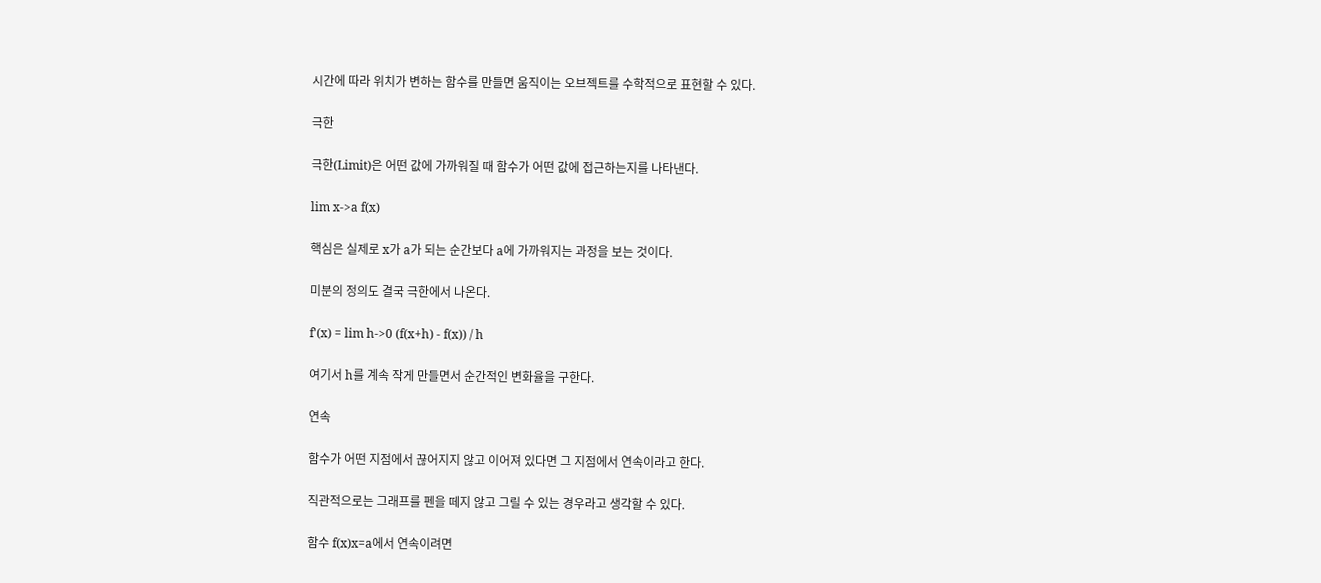시간에 따라 위치가 변하는 함수를 만들면 움직이는 오브젝트를 수학적으로 표현할 수 있다.

극한

극한(Limit)은 어떤 값에 가까워질 때 함수가 어떤 값에 접근하는지를 나타낸다.

lim x->a f(x)

핵심은 실제로 x가 a가 되는 순간보다 a에 가까워지는 과정을 보는 것이다.

미분의 정의도 결국 극한에서 나온다.

f'(x) = lim h->0 (f(x+h) - f(x)) / h

여기서 h를 계속 작게 만들면서 순간적인 변화율을 구한다.

연속

함수가 어떤 지점에서 끊어지지 않고 이어져 있다면 그 지점에서 연속이라고 한다.

직관적으로는 그래프를 펜을 떼지 않고 그릴 수 있는 경우라고 생각할 수 있다.

함수 f(x)x=a에서 연속이려면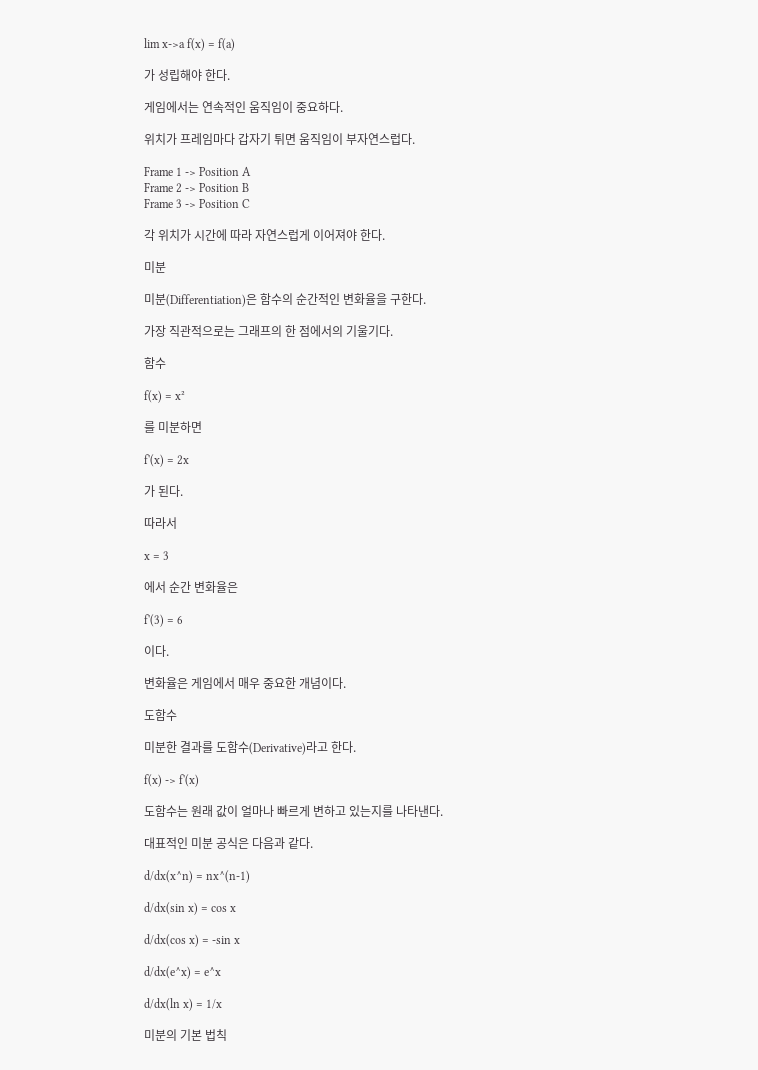lim x->a f(x) = f(a)

가 성립해야 한다.

게임에서는 연속적인 움직임이 중요하다.

위치가 프레임마다 갑자기 튀면 움직임이 부자연스럽다.

Frame 1 -> Position A
Frame 2 -> Position B
Frame 3 -> Position C

각 위치가 시간에 따라 자연스럽게 이어져야 한다.

미분

미분(Differentiation)은 함수의 순간적인 변화율을 구한다.

가장 직관적으로는 그래프의 한 점에서의 기울기다.

함수

f(x) = x²

를 미분하면

f'(x) = 2x

가 된다.

따라서

x = 3

에서 순간 변화율은

f'(3) = 6

이다.

변화율은 게임에서 매우 중요한 개념이다.

도함수

미분한 결과를 도함수(Derivative)라고 한다.

f(x) -> f'(x)

도함수는 원래 값이 얼마나 빠르게 변하고 있는지를 나타낸다.

대표적인 미분 공식은 다음과 같다.

d/dx(x^n) = nx^(n-1)

d/dx(sin x) = cos x

d/dx(cos x) = -sin x

d/dx(e^x) = e^x

d/dx(ln x) = 1/x

미분의 기본 법칙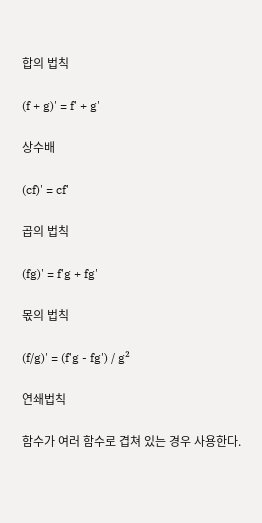합의 법칙

(f + g)' = f' + g'

상수배

(cf)' = cf'

곱의 법칙

(fg)' = f'g + fg'

몫의 법칙

(f/g)' = (f'g - fg') / g²

연쇄법칙

함수가 여러 함수로 겹쳐 있는 경우 사용한다.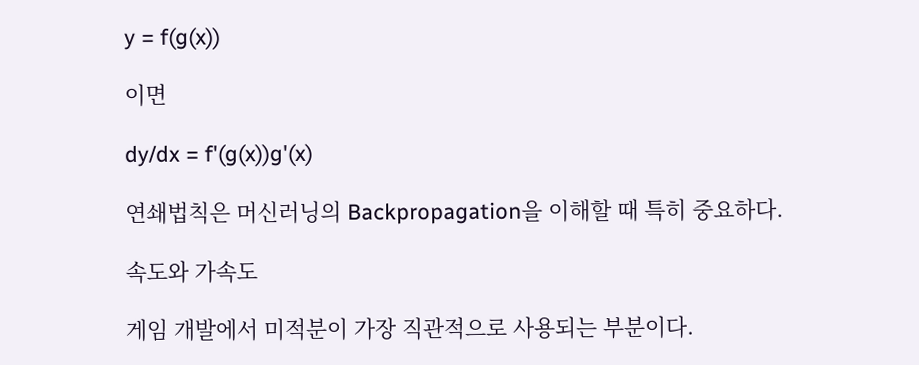y = f(g(x))

이면

dy/dx = f'(g(x))g'(x)

연쇄법칙은 머신러닝의 Backpropagation을 이해할 때 특히 중요하다.

속도와 가속도

게임 개발에서 미적분이 가장 직관적으로 사용되는 부분이다.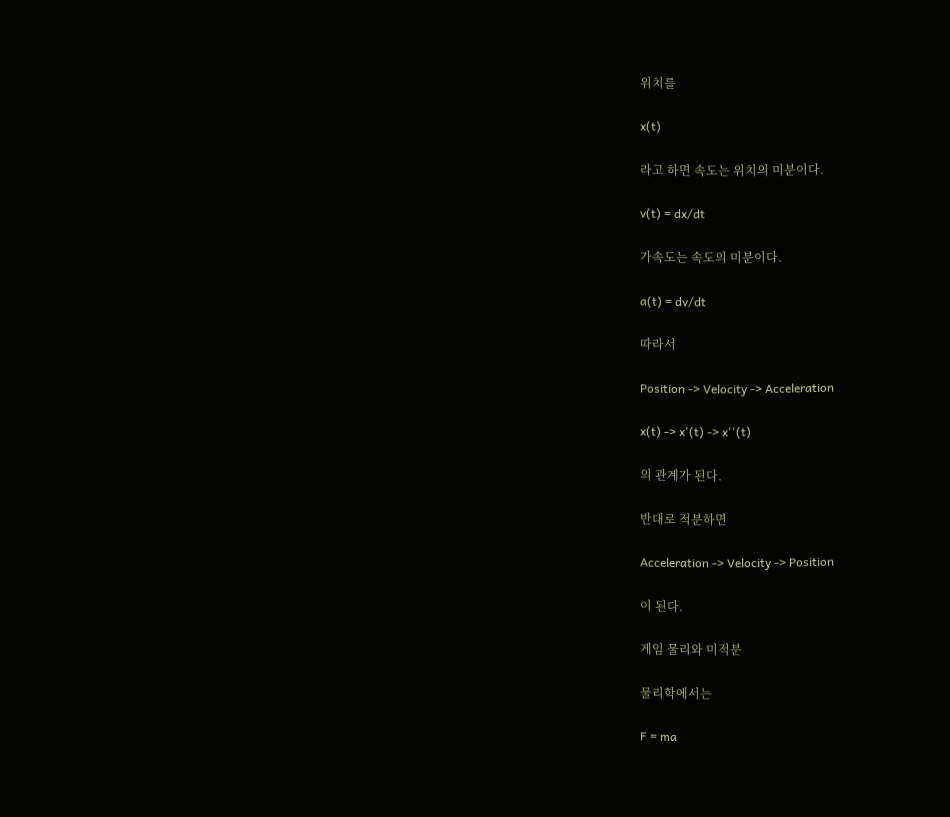위치를

x(t)

라고 하면 속도는 위치의 미분이다.

v(t) = dx/dt

가속도는 속도의 미분이다.

a(t) = dv/dt

따라서

Position -> Velocity -> Acceleration

x(t) -> x'(t) -> x''(t)

의 관계가 된다.

반대로 적분하면

Acceleration -> Velocity -> Position

이 된다.

게임 물리와 미적분

물리학에서는

F = ma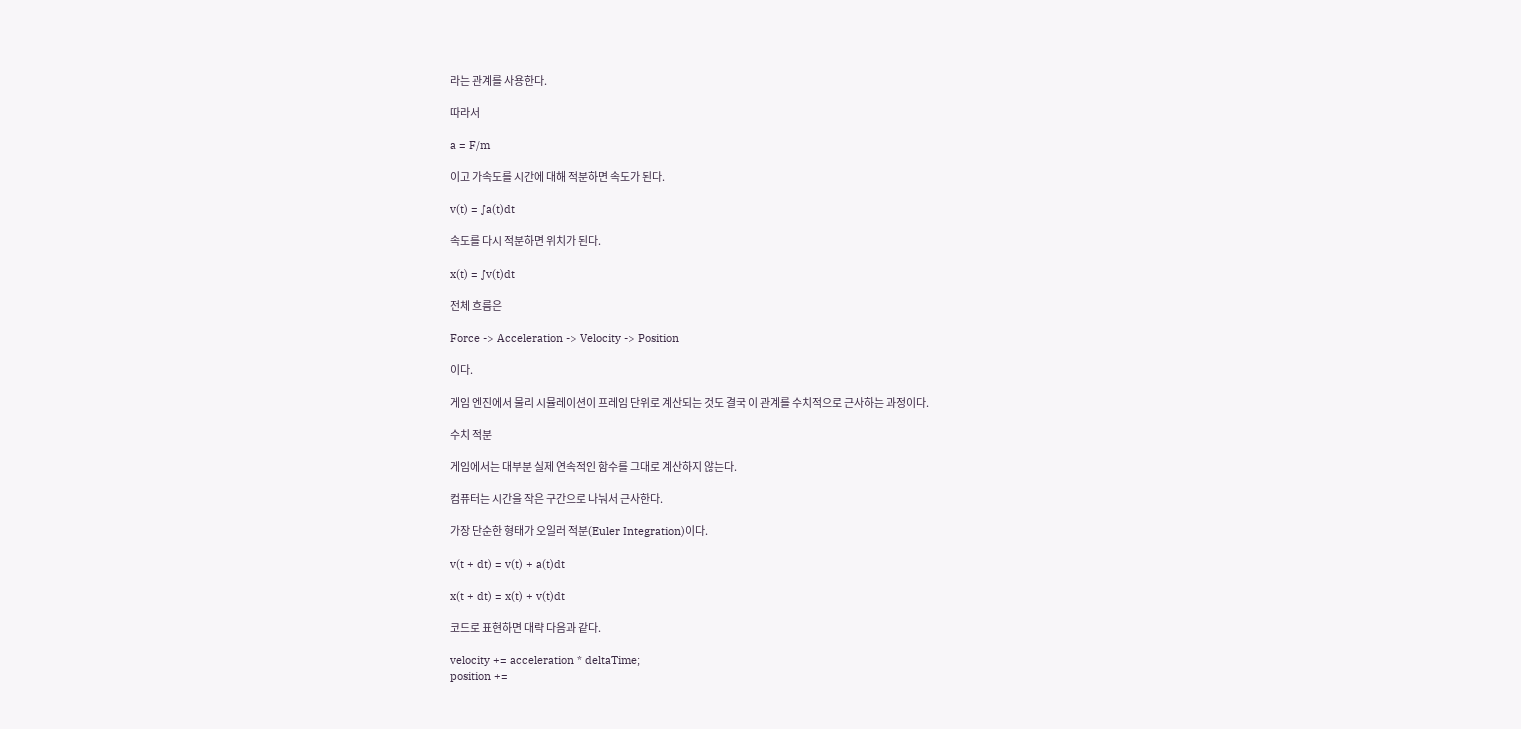라는 관계를 사용한다.

따라서

a = F/m

이고 가속도를 시간에 대해 적분하면 속도가 된다.

v(t) = ∫a(t)dt

속도를 다시 적분하면 위치가 된다.

x(t) = ∫v(t)dt

전체 흐름은

Force -> Acceleration -> Velocity -> Position

이다.

게임 엔진에서 물리 시뮬레이션이 프레임 단위로 계산되는 것도 결국 이 관계를 수치적으로 근사하는 과정이다.

수치 적분

게임에서는 대부분 실제 연속적인 함수를 그대로 계산하지 않는다.

컴퓨터는 시간을 작은 구간으로 나눠서 근사한다.

가장 단순한 형태가 오일러 적분(Euler Integration)이다.

v(t + dt) = v(t) + a(t)dt

x(t + dt) = x(t) + v(t)dt

코드로 표현하면 대략 다음과 같다.

velocity += acceleration * deltaTime;
position +=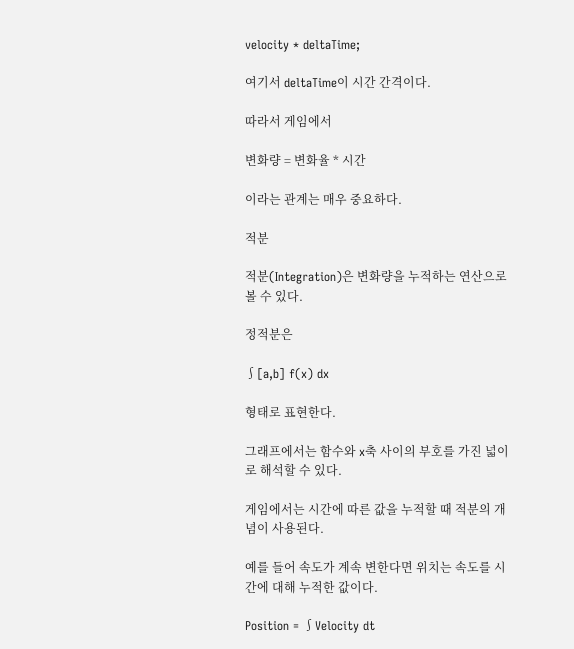velocity * deltaTime;

여기서 deltaTime이 시간 간격이다.

따라서 게임에서

변화량 = 변화율 * 시간

이라는 관계는 매우 중요하다.

적분

적분(Integration)은 변화량을 누적하는 연산으로 볼 수 있다.

정적분은

∫[a,b] f(x) dx

형태로 표현한다.

그래프에서는 함수와 x축 사이의 부호를 가진 넓이로 해석할 수 있다.

게임에서는 시간에 따른 값을 누적할 때 적분의 개념이 사용된다.

예를 들어 속도가 계속 변한다면 위치는 속도를 시간에 대해 누적한 값이다.

Position = ∫Velocity dt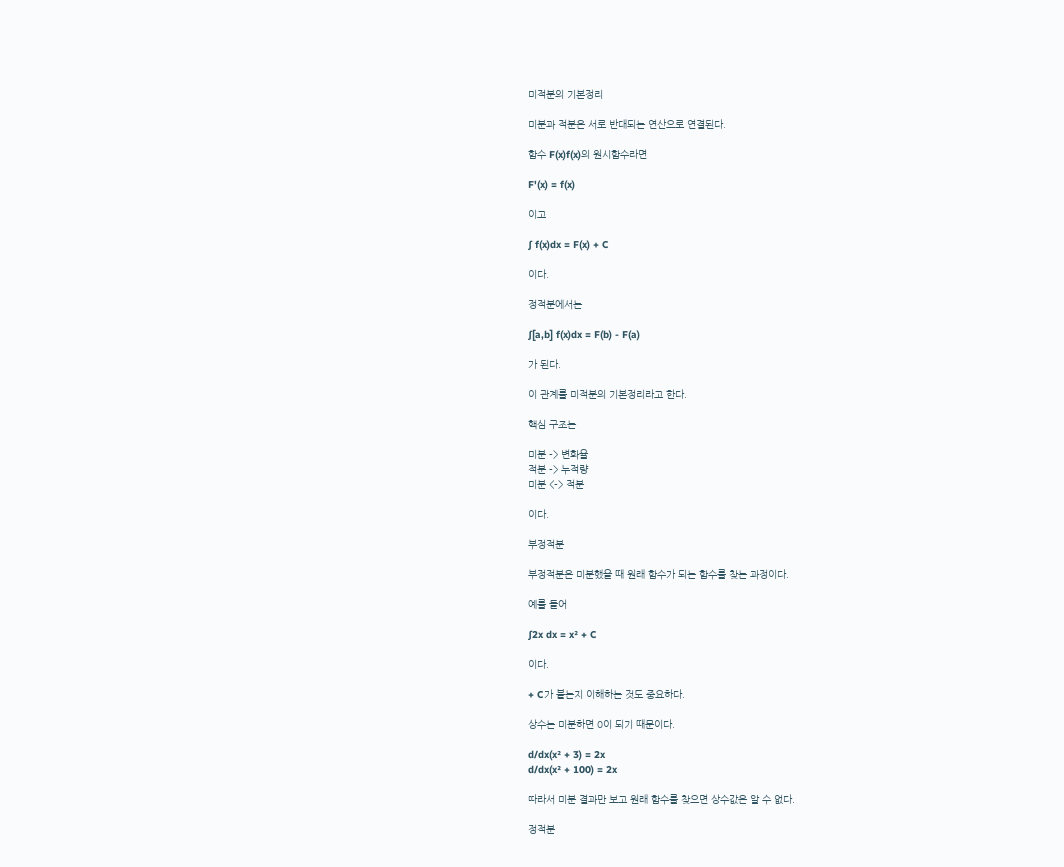미적분의 기본정리

미분과 적분은 서로 반대되는 연산으로 연결된다.

함수 F(x)f(x)의 원시함수라면

F'(x) = f(x)

이고

∫ f(x)dx = F(x) + C

이다.

정적분에서는

∫[a,b] f(x)dx = F(b) - F(a)

가 된다.

이 관계를 미적분의 기본정리라고 한다.

핵심 구조는

미분 -> 변화율
적분 -> 누적량
미분 <-> 적분

이다.

부정적분

부정적분은 미분했을 때 원래 함수가 되는 함수를 찾는 과정이다.

예를 들어

∫2x dx = x² + C

이다.

+ C가 붙는지 이해하는 것도 중요하다.

상수는 미분하면 0이 되기 때문이다.

d/dx(x² + 3) = 2x
d/dx(x² + 100) = 2x

따라서 미분 결과만 보고 원래 함수를 찾으면 상수값은 알 수 없다.

정적분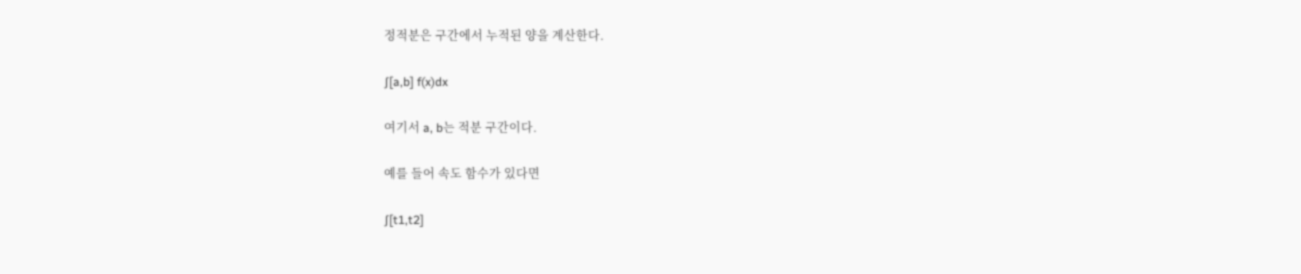정적분은 구간에서 누적된 양을 계산한다.

∫[a,b] f(x)dx

여기서 a, b는 적분 구간이다.

예를 들어 속도 함수가 있다면

∫[t1,t2]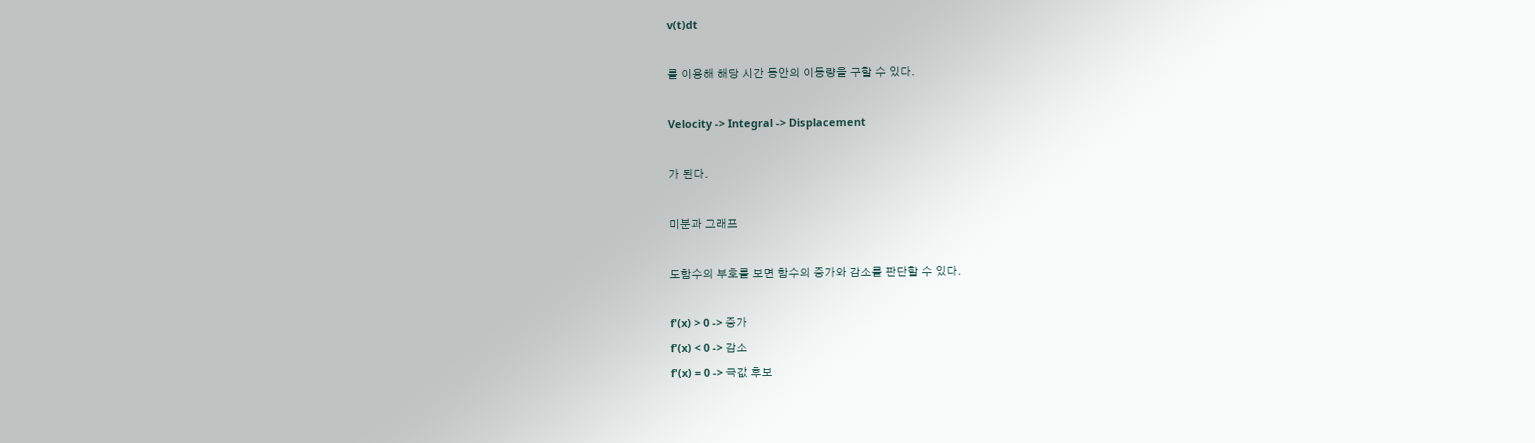v(t)dt

를 이용해 해당 시간 동안의 이동량을 구할 수 있다.

Velocity -> Integral -> Displacement

가 된다.

미분과 그래프

도함수의 부호를 보면 함수의 증가와 감소를 판단할 수 있다.

f'(x) > 0 -> 증가
f'(x) < 0 -> 감소
f'(x) = 0 -> 극값 후보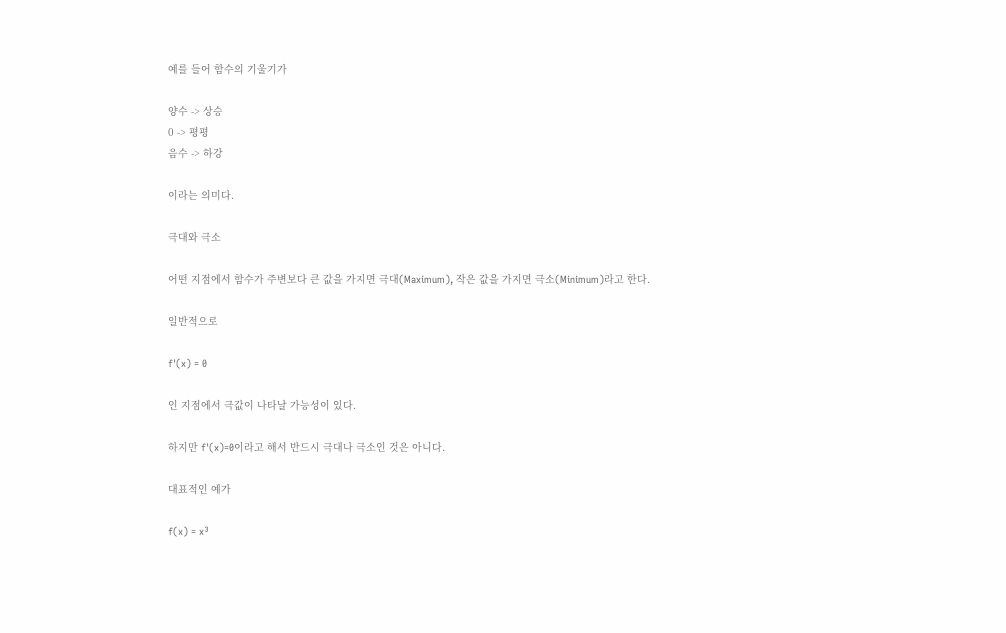예를 들어 함수의 기울기가

양수 -> 상승
0 -> 평평
음수 -> 하강

이라는 의미다.

극대와 극소

어떤 지점에서 함수가 주변보다 큰 값을 가지면 극대(Maximum), 작은 값을 가지면 극소(Minimum)라고 한다.

일반적으로

f'(x) = 0

인 지점에서 극값이 나타날 가능성이 있다.

하지만 f'(x)=0이라고 해서 반드시 극대나 극소인 것은 아니다.

대표적인 예가

f(x) = x³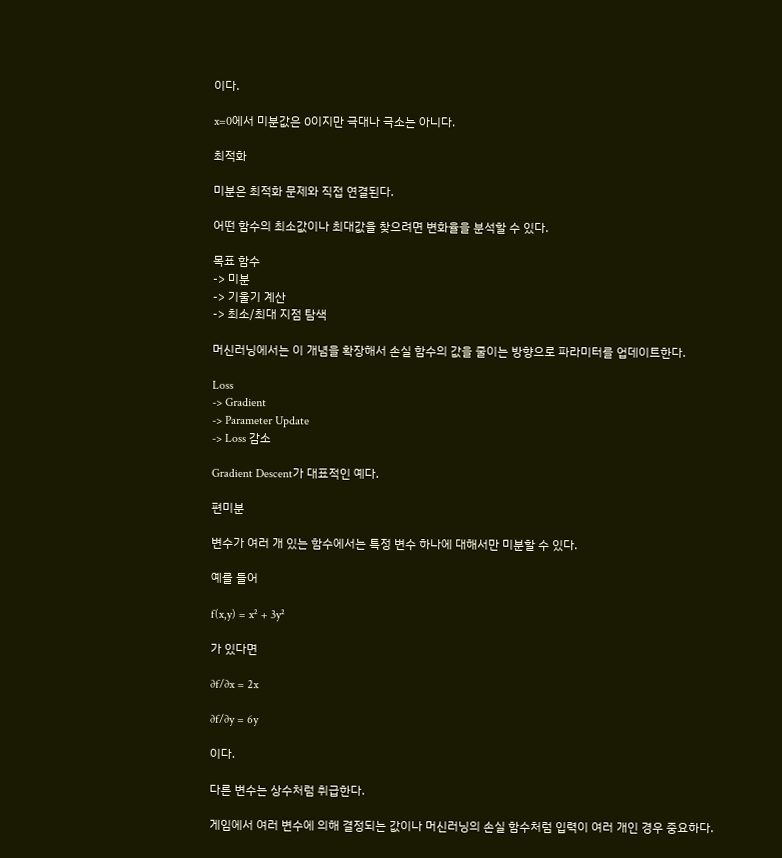이다.

x=0에서 미분값은 0이지만 극대나 극소는 아니다.

최적화

미분은 최적화 문제와 직접 연결된다.

어떤 함수의 최소값이나 최대값을 찾으려면 변화율을 분석할 수 있다.

목표 함수
-> 미분
-> 기울기 계산
-> 최소/최대 지점 탐색

머신러닝에서는 이 개념을 확장해서 손실 함수의 값을 줄이는 방향으로 파라미터를 업데이트한다.

Loss
-> Gradient
-> Parameter Update
-> Loss 감소

Gradient Descent가 대표적인 예다.

편미분

변수가 여러 개 있는 함수에서는 특정 변수 하나에 대해서만 미분할 수 있다.

예를 들어

f(x,y) = x² + 3y²

가 있다면

∂f/∂x = 2x

∂f/∂y = 6y

이다.

다른 변수는 상수처럼 취급한다.

게임에서 여러 변수에 의해 결정되는 값이나 머신러닝의 손실 함수처럼 입력이 여러 개인 경우 중요하다.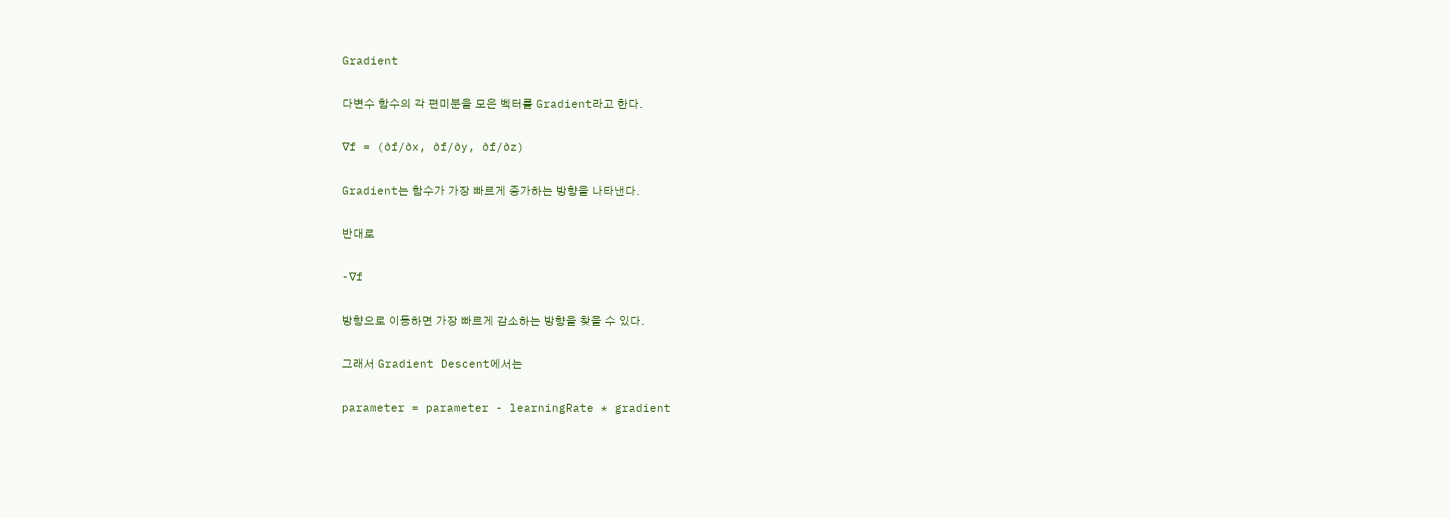Gradient

다변수 함수의 각 편미분을 모은 벡터를 Gradient라고 한다.

∇f = (∂f/∂x, ∂f/∂y, ∂f/∂z)

Gradient는 함수가 가장 빠르게 증가하는 방향을 나타낸다.

반대로

-∇f

방향으로 이동하면 가장 빠르게 감소하는 방향을 찾을 수 있다.

그래서 Gradient Descent에서는

parameter = parameter - learningRate * gradient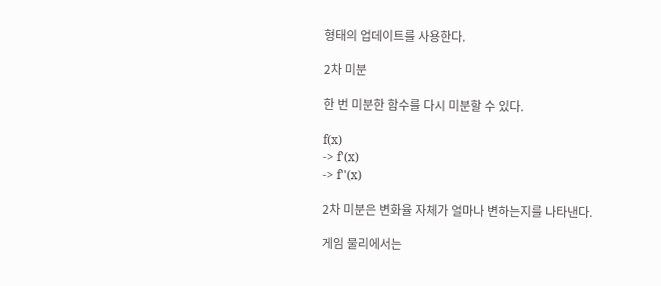형태의 업데이트를 사용한다.

2차 미분

한 번 미분한 함수를 다시 미분할 수 있다.

f(x)
-> f'(x)
-> f''(x)

2차 미분은 변화율 자체가 얼마나 변하는지를 나타낸다.

게임 물리에서는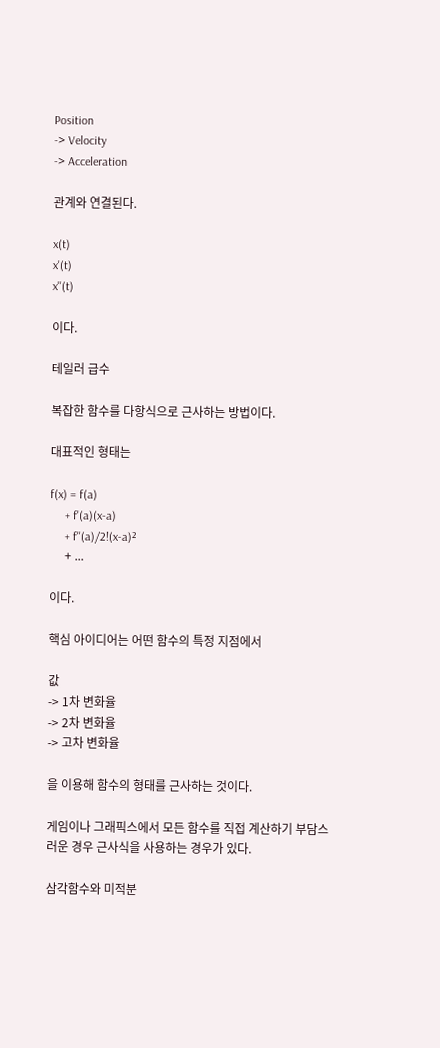Position
-> Velocity
-> Acceleration

관계와 연결된다.

x(t)
x'(t)
x''(t)

이다.

테일러 급수

복잡한 함수를 다항식으로 근사하는 방법이다.

대표적인 형태는

f(x) = f(a)
     + f'(a)(x-a)
     + f''(a)/2!(x-a)²
     + ...

이다.

핵심 아이디어는 어떤 함수의 특정 지점에서

값
-> 1차 변화율
-> 2차 변화율
-> 고차 변화율

을 이용해 함수의 형태를 근사하는 것이다.

게임이나 그래픽스에서 모든 함수를 직접 계산하기 부담스러운 경우 근사식을 사용하는 경우가 있다.

삼각함수와 미적분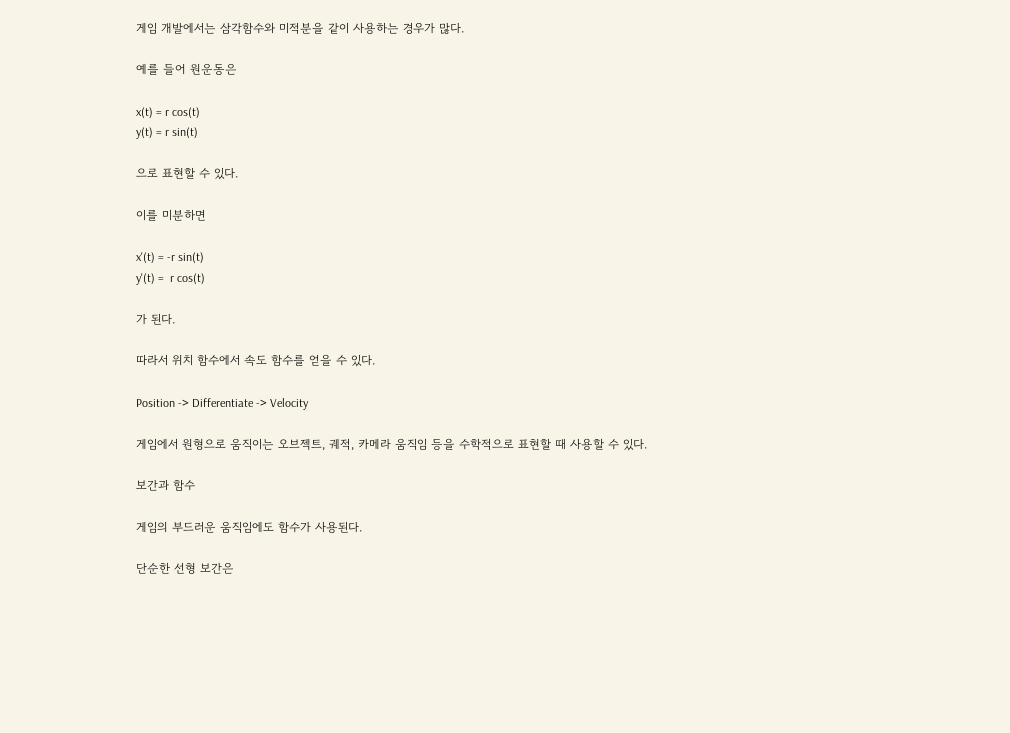게임 개발에서는 삼각함수와 미적분을 같이 사용하는 경우가 많다.

예를 들어 원운동은

x(t) = r cos(t)
y(t) = r sin(t)

으로 표현할 수 있다.

이를 미분하면

x'(t) = -r sin(t)
y'(t) =  r cos(t)

가 된다.

따라서 위치 함수에서 속도 함수를 얻을 수 있다.

Position -> Differentiate -> Velocity

게임에서 원형으로 움직이는 오브젝트, 궤적, 카메라 움직임 등을 수학적으로 표현할 때 사용할 수 있다.

보간과 함수

게임의 부드러운 움직임에도 함수가 사용된다.

단순한 선형 보간은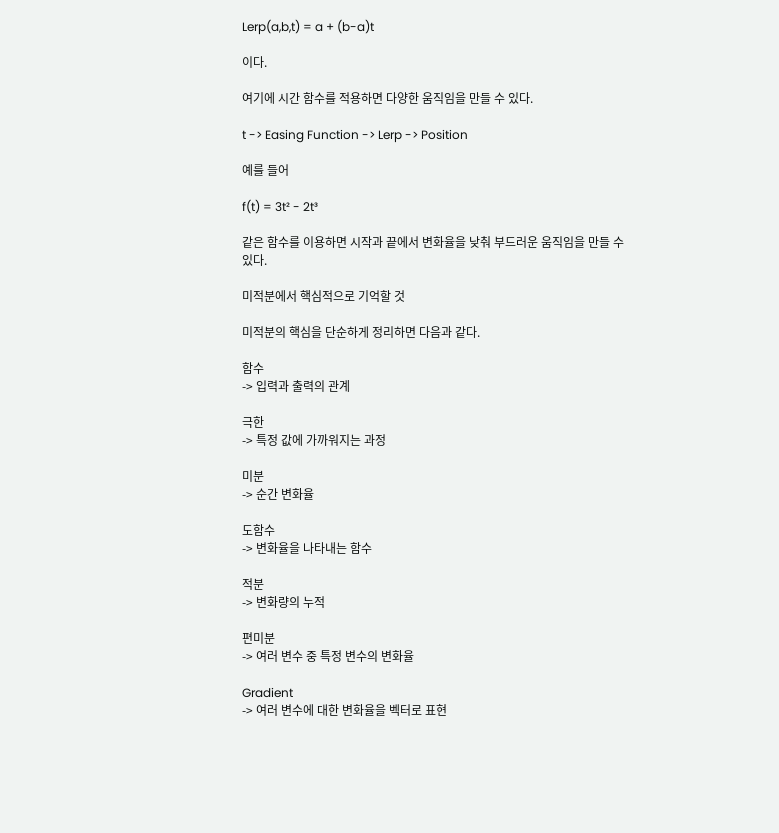Lerp(a,b,t) = a + (b-a)t

이다.

여기에 시간 함수를 적용하면 다양한 움직임을 만들 수 있다.

t -> Easing Function -> Lerp -> Position

예를 들어

f(t) = 3t² - 2t³

같은 함수를 이용하면 시작과 끝에서 변화율을 낮춰 부드러운 움직임을 만들 수 있다.

미적분에서 핵심적으로 기억할 것

미적분의 핵심을 단순하게 정리하면 다음과 같다.

함수
-> 입력과 출력의 관계

극한
-> 특정 값에 가까워지는 과정

미분
-> 순간 변화율

도함수
-> 변화율을 나타내는 함수

적분
-> 변화량의 누적

편미분
-> 여러 변수 중 특정 변수의 변화율

Gradient
-> 여러 변수에 대한 변화율을 벡터로 표현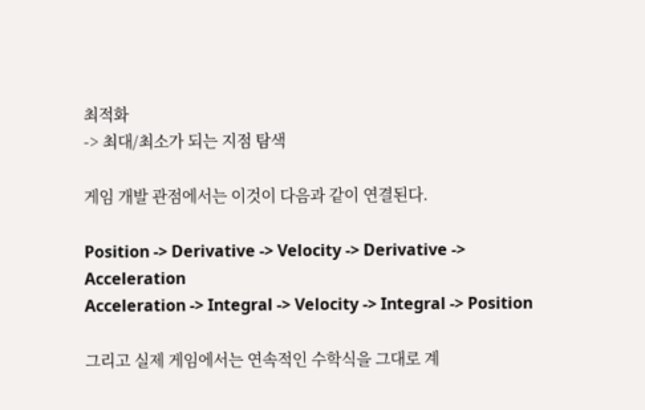최적화
-> 최대/최소가 되는 지점 탐색

게임 개발 관점에서는 이것이 다음과 같이 연결된다.

Position -> Derivative -> Velocity -> Derivative -> Acceleration
Acceleration -> Integral -> Velocity -> Integral -> Position

그리고 실제 게임에서는 연속적인 수학식을 그대로 계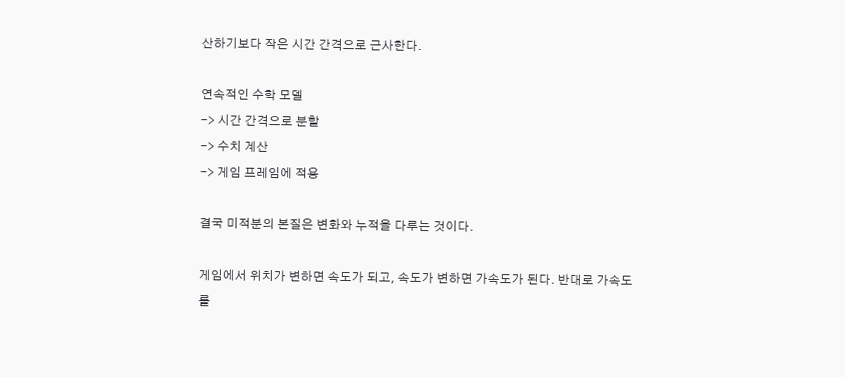산하기보다 작은 시간 간격으로 근사한다.

연속적인 수학 모델
-> 시간 간격으로 분할
-> 수치 계산
-> 게임 프레임에 적용

결국 미적분의 본질은 변화와 누적을 다루는 것이다.

게임에서 위치가 변하면 속도가 되고, 속도가 변하면 가속도가 된다. 반대로 가속도를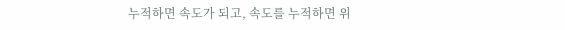누적하면 속도가 되고, 속도를 누적하면 위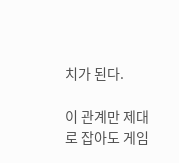치가 된다.

이 관계만 제대로 잡아도 게임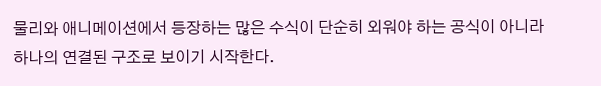물리와 애니메이션에서 등장하는 많은 수식이 단순히 외워야 하는 공식이 아니라 하나의 연결된 구조로 보이기 시작한다.